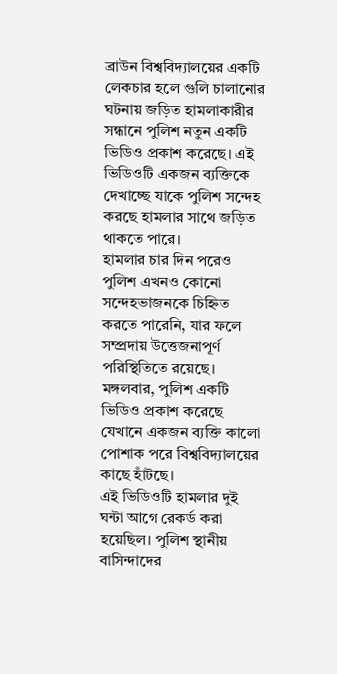ব্রাউন বিশ্ববিদ্যালয়ের একটি লেকচার হলে গুলি চালানোর ঘটনায় জড়িত হামলাকারীর সন্ধানে পুলিশ নতুন একটি ভিডিও প্রকাশ করেছে। এই ভিডিওটি একজন ব্যক্তিকে দেখাচ্ছে যাকে পুলিশ সন্দেহ করছে হামলার সাথে জড়িত থাকতে পারে।
হামলার চার দিন পরেও পুলিশ এখনও কোনো সন্দেহভাজনকে চিহ্নিত করতে পারেনি, যার ফলে সম্প্রদায় উত্তেজনাপূর্ণ পরিস্থিতিতে রয়েছে। মঙ্গলবার, পুলিশ একটি ভিডিও প্রকাশ করেছে যেখানে একজন ব্যক্তি কালো পোশাক পরে বিশ্ববিদ্যালয়ের কাছে হাঁটছে।
এই ভিডিওটি হামলার দুই ঘন্টা আগে রেকর্ড করা হয়েছিল। পুলিশ স্থানীয় বাসিন্দাদের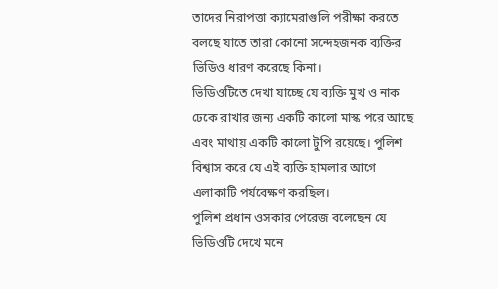তাদের নিরাপত্তা ক্যামেরাগুলি পরীক্ষা করতে বলছে যাতে তারা কোনো সন্দেহজনক ব্যক্তির ভিডিও ধারণ করেছে কিনা।
ভিডিওটিতে দেখা যাচ্ছে যে ব্যক্তি মুখ ও নাক ঢেকে রাখার জন্য একটি কালো মাস্ক পরে আছে এবং মাথায় একটি কালো টুপি রয়েছে। পুলিশ বিশ্বাস করে যে এই ব্যক্তি হামলার আগে এলাকাটি পর্যবেক্ষণ করছিল।
পুলিশ প্রধান ওসকার পেরেজ বলেছেন যে ভিডিওটি দেখে মনে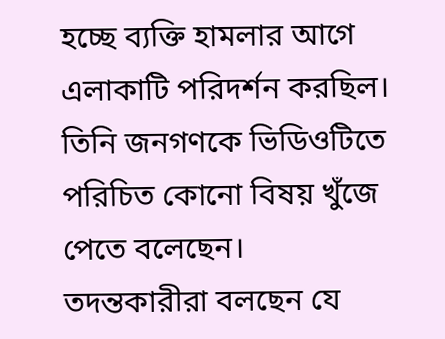হচ্ছে ব্যক্তি হামলার আগে এলাকাটি পরিদর্শন করছিল। তিনি জনগণকে ভিডিওটিতে পরিচিত কোনো বিষয় খুঁজে পেতে বলেছেন।
তদন্তকারীরা বলছেন যে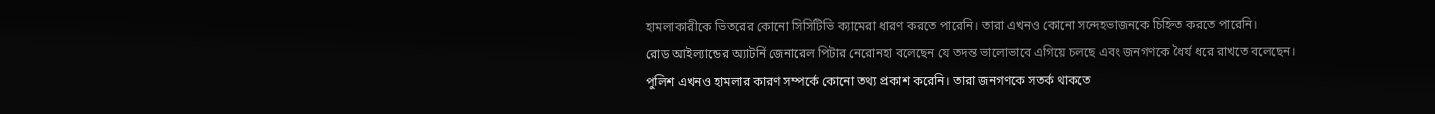হামলাকারীকে ভিতরের কোনো সিসিটিভি ক্যামেরা ধারণ করতে পারেনি। তারা এখনও কোনো সন্দেহভাজনকে চিহ্নিত করতে পারেনি।
রোড আইল্যান্ডের অ্যাটর্নি জেনারেল পিটার নেরোনহা বলেছেন যে তদন্ত ভালোভাবে এগিয়ে চলছে এবং জনগণকে ধৈর্য ধরে রাখতে বলেছেন।
পুলিশ এখনও হামলার কারণ সম্পর্কে কোনো তথ্য প্রকাশ করেনি। তারা জনগণকে সতর্ক থাকতে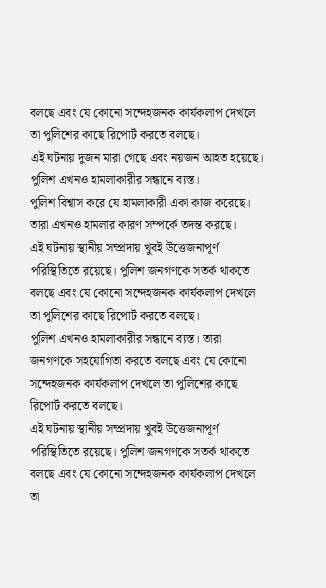বলছে এবং যে কোনো সন্দেহজনক কার্যকলাপ দেখলে তা পুলিশের কাছে রিপোর্ট করতে বলছে।
এই ঘটনায় দুজন মারা গেছে এবং নয়জন আহত হয়েছে। পুলিশ এখনও হামলাকারীর সন্ধানে ব্যস্ত।
পুলিশ বিশ্বাস করে যে হামলাকারী একা কাজ করেছে। তারা এখনও হামলার কারণ সম্পর্কে তদন্ত করছে।
এই ঘটনায় স্থানীয় সম্প্রদায় খুবই উত্তেজনাপূর্ণ পরিস্থিতিতে রয়েছে। পুলিশ জনগণকে সতর্ক থাকতে বলছে এবং যে কোনো সন্দেহজনক কার্যকলাপ দেখলে তা পুলিশের কাছে রিপোর্ট করতে বলছে।
পুলিশ এখনও হামলাকারীর সন্ধানে ব্যস্ত। তারা জনগণকে সহযোগিতা করতে বলছে এবং যে কোনো সন্দেহজনক কার্যকলাপ দেখলে তা পুলিশের কাছে রিপোর্ট করতে বলছে।
এই ঘটনায় স্থানীয় সম্প্রদায় খুবই উত্তেজনাপূর্ণ পরিস্থিতিতে রয়েছে। পুলিশ জনগণকে সতর্ক থাকতে বলছে এবং যে কোনো সন্দেহজনক কার্যকলাপ দেখলে তা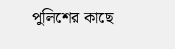পুলিশের কাছে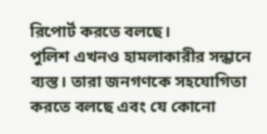রিপোর্ট করতে বলছে।
পুলিশ এখনও হামলাকারীর সন্ধানে ব্যস্ত। তারা জনগণকে সহযোগিতা করতে বলছে এবং যে কোনো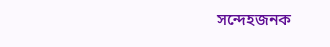সন্দেহজনক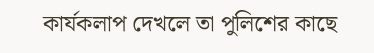কার্যকলাপ দেখলে তা পুলিশের কাছে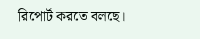রিপোর্ট করতে বলছে।